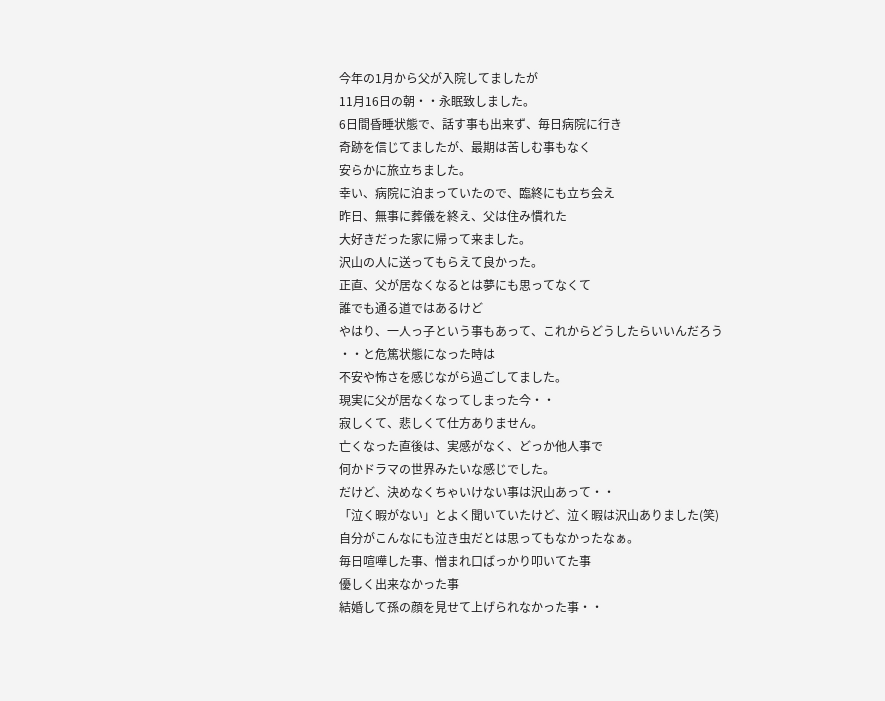今年の1月から父が入院してましたが
11月16日の朝・・永眠致しました。
6日間昏睡状態で、話す事も出来ず、毎日病院に行き
奇跡を信じてましたが、最期は苦しむ事もなく
安らかに旅立ちました。
幸い、病院に泊まっていたので、臨終にも立ち会え
昨日、無事に葬儀を終え、父は住み慣れた
大好きだった家に帰って来ました。
沢山の人に送ってもらえて良かった。
正直、父が居なくなるとは夢にも思ってなくて
誰でも通る道ではあるけど
やはり、一人っ子という事もあって、これからどうしたらいいんだろう
・・と危篤状態になった時は
不安や怖さを感じながら過ごしてました。
現実に父が居なくなってしまった今・・
寂しくて、悲しくて仕方ありません。
亡くなった直後は、実感がなく、どっか他人事で
何かドラマの世界みたいな感じでした。
だけど、決めなくちゃいけない事は沢山あって・・
「泣く暇がない」とよく聞いていたけど、泣く暇は沢山ありました(笑)
自分がこんなにも泣き虫だとは思ってもなかったなぁ。
毎日喧嘩した事、憎まれ口ばっかり叩いてた事
優しく出来なかった事
結婚して孫の顔を見せて上げられなかった事・・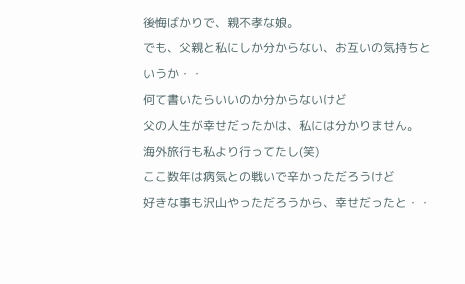後悔ばかりで、親不孝な娘。
でも、父親と私にしか分からない、お互いの気持ちというか・・
何て書いたらいいのか分からないけど
父の人生が幸せだったかは、私には分かりません。
海外旅行も私より行ってたし(笑)
ここ数年は病気との戦いで辛かっただろうけど
好きな事も沢山やっただろうから、幸せだったと・・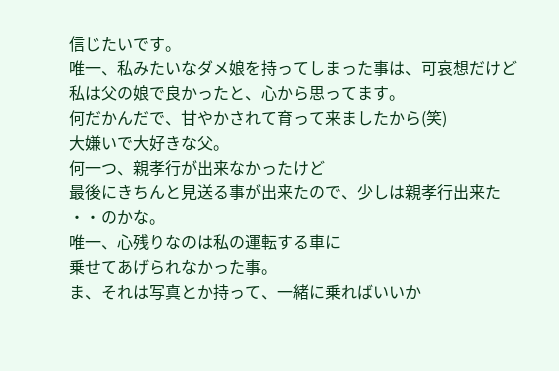信じたいです。
唯一、私みたいなダメ娘を持ってしまった事は、可哀想だけど
私は父の娘で良かったと、心から思ってます。
何だかんだで、甘やかされて育って来ましたから(笑)
大嫌いで大好きな父。
何一つ、親孝行が出来なかったけど
最後にきちんと見送る事が出来たので、少しは親孝行出来た
・・のかな。
唯一、心残りなのは私の運転する車に
乗せてあげられなかった事。
ま、それは写真とか持って、一緒に乗ればいいか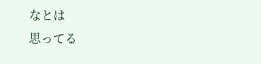なとは
思ってる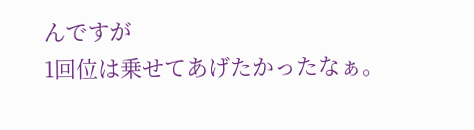んですが
1回位は乗せてあげたかったなぁ。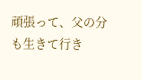頑張って、父の分も生きて行き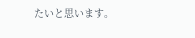たいと思います。